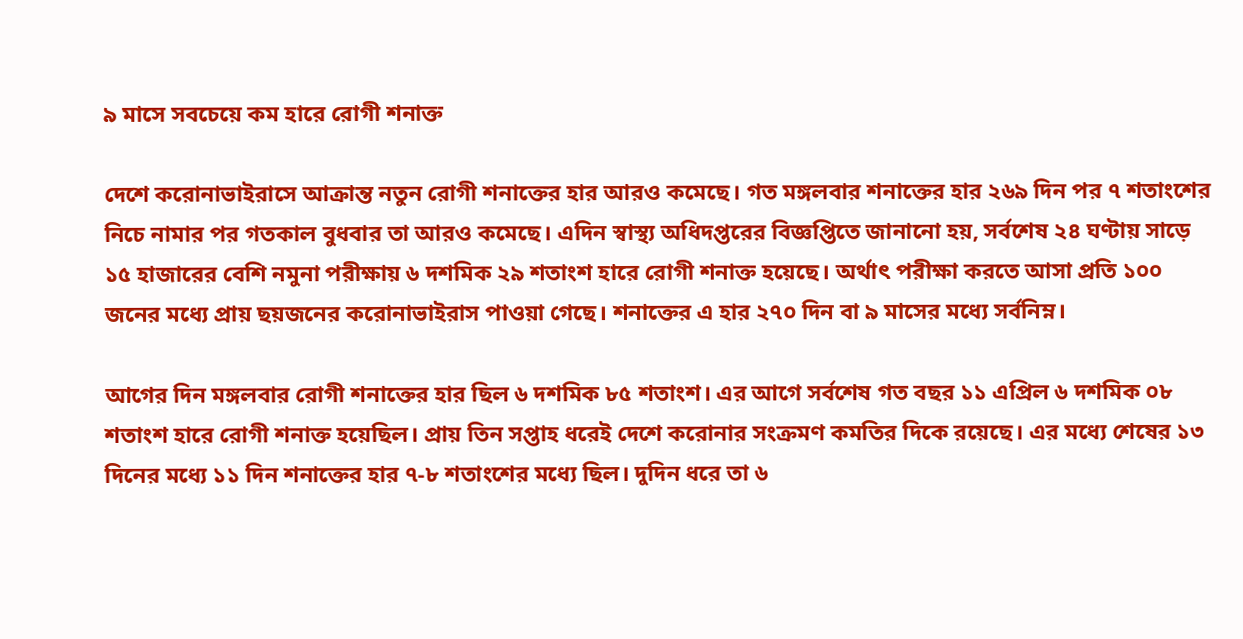৯ মাসে সবচেয়ে কম হারে রোগী শনাক্ত

দেশে করোনাভাইরাসে আক্রান্ত নতুন রোগী শনাক্তের হার আরও কমেছে। গত মঙ্গলবার শনাক্তের হার ২৬৯ দিন পর ৭ শতাংশের নিচে নামার পর গতকাল বুধবার তা আরও কমেছে। এদিন স্বাস্থ্য অধিদপ্তরের বিজ্ঞপ্তিতে জানানো হয়, সর্বশেষ ২৪ ঘণ্টায় সাড়ে ১৫ হাজারের বেশি নমুনা পরীক্ষায় ৬ দশমিক ২৯ শতাংশ হারে রোগী শনাক্ত হয়েছে। অর্থাৎ পরীক্ষা করতে আসা প্রতি ১০০ জনের মধ্যে প্রায় ছয়জনের করোনাভাইরাস পাওয়া গেছে। শনাক্তের এ হার ২৭০ দিন বা ৯ মাসের মধ্যে সর্বনিম্ন।

আগের দিন মঙ্গলবার রোগী শনাক্তের হার ছিল ৬ দশমিক ৮৫ শতাংশ। এর আগে সর্বশেষ গত বছর ১১ এপ্রিল ৬ দশমিক ০৮ শতাংশ হারে রোগী শনাক্ত হয়েছিল। প্রায় তিন সপ্তাহ ধরেই দেশে করোনার সংক্রমণ কমতির দিকে রয়েছে। এর মধ্যে শেষের ১৩ দিনের মধ্যে ১১ দিন শনাক্তের হার ৭-৮ শতাংশের মধ্যে ছিল। দুদিন ধরে তা ৬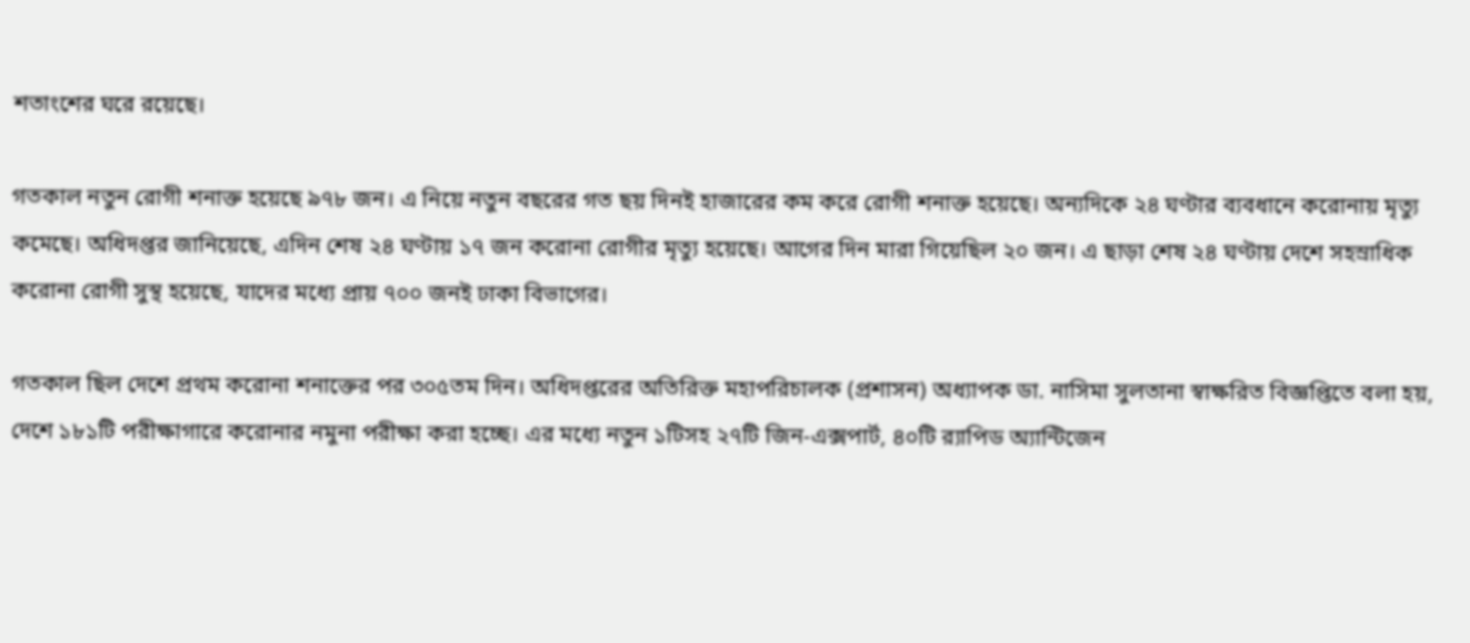শতাংশের ঘরে রয়েছে।

গতকাল নতুন রোগী শনাক্ত হয়েছে ৯৭৮ জন। এ নিয়ে নতুন বছরের গত ছয় দিনই হাজারের কম করে রোগী শনাক্ত হয়েছে। অন্যদিকে ২৪ ঘণ্টার ব্যবধানে করোনায় মৃত্যু কমেছে। অধিদপ্তর জানিয়েছে, এদিন শেষ ২৪ ঘণ্টায় ১৭ জন করোনা রোগীর মৃত্যু হয়েছে। আগের দিন মারা গিয়েছিল ২০ জন। এ ছাড়া শেষ ২৪ ঘণ্টায় দেশে সহস্রাধিক করোনা রোগী সুস্থ হয়েছে, যাদের মধ্যে প্রায় ৭০০ জনই ঢাকা বিভাগের।

গতকাল ছিল দেশে প্রথম করোনা শনাক্তের পর ৩০৫তম দিন। অধিদপ্তরের অতিরিক্ত মহাপরিচালক (প্রশাসন) অধ্যাপক ডা. নাসিমা সুলতানা স্বাক্ষরিত বিজ্ঞপ্তিতে বলা হয়, দেশে ১৮১টি পরীক্ষাগারে করোনার নমুনা পরীক্ষা করা হচ্ছে। এর মধ্যে নতুন ১টিসহ ২৭টি জিন-এক্সপার্ট, ৪০টি র‌্যাপিড অ্যান্টিজেন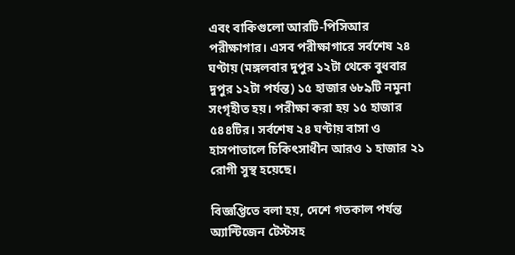এবং বাকিগুলো আরটি-পিসিআর পরীক্ষাগার। এসব পরীক্ষাগারে সর্বশেষ ২৪ ঘণ্টায় (মঙ্গলবার দুপুর ১২টা থেকে বুধবার দুপুর ১২টা পর্যন্ত) ১৫ হাজার ৬৮৯টি নমুনা সংগৃহীত হয়। পরীক্ষা করা হয় ১৫ হাজার ৫৪৪টির। সর্বশেষ ২৪ ঘণ্টায় বাসা ও হাসপাতালে চিকিৎসাধীন আরও ১ হাজার ২১ রোগী সুস্থ হয়েছে।

বিজ্ঞপ্তিতে বলা হয়, দেশে গতকাল পর্যন্ত অ্যান্টিজেন টেস্টসহ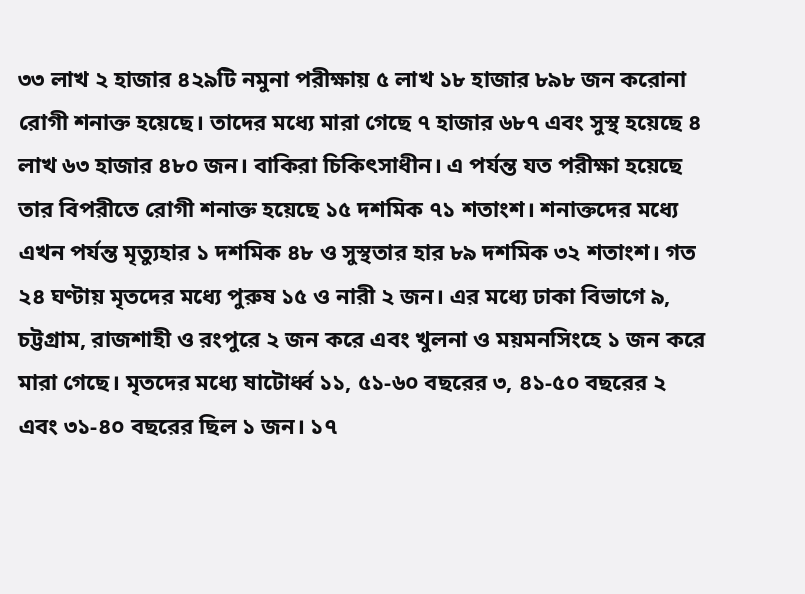৩৩ লাখ ২ হাজার ৪২৯টি নমুনা পরীক্ষায় ৫ লাখ ১৮ হাজার ৮৯৮ জন করোনা রোগী শনাক্ত হয়েছে। তাদের মধ্যে মারা গেছে ৭ হাজার ৬৮৭ এবং সুস্থ হয়েছে ৪ লাখ ৬৩ হাজার ৪৮০ জন। বাকিরা চিকিৎসাধীন। এ পর্যন্ত যত পরীক্ষা হয়েছে তার বিপরীতে রোগী শনাক্ত হয়েছে ১৫ দশমিক ৭১ শতাংশ। শনাক্তদের মধ্যে এখন পর্যন্ত মৃত্যুহার ১ দশমিক ৪৮ ও সুস্থতার হার ৮৯ দশমিক ৩২ শতাংশ। গত ২৪ ঘণ্টায় মৃতদের মধ্যে পুরুষ ১৫ ও নারী ২ জন। এর মধ্যে ঢাকা বিভাগে ৯, চট্টগ্রাম, রাজশাহী ও রংপুরে ২ জন করে এবং খুলনা ও ময়মনসিংহে ১ জন করে মারা গেছে। মৃতদের মধ্যে ষাটোর্ধ্ব ১১, ৫১-৬০ বছরের ৩, ৪১-৫০ বছরের ২ এবং ৩১-৪০ বছরের ছিল ১ জন। ১৭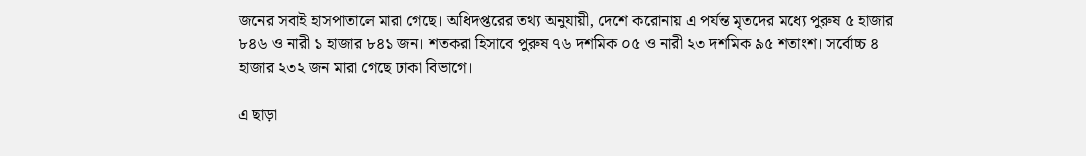জনের সবাই হাসপাতালে মারা গেছে। অধিদপ্তরের তথ্য অনুযায়ী, দেশে করোনায় এ পর্যন্ত মৃতদের মধ্যে পুরুষ ৫ হাজার ৮৪৬ ও নারী ১ হাজার ৮৪১ জন। শতকরা হিসাবে পুরুষ ৭৬ দশমিক ০৫ ও নারী ২৩ দশমিক ৯৫ শতাংশ। সর্বোচ্চ ৪ হাজার ২৩২ জন মারা গেছে ঢাকা বিভাগে।

এ ছাড়া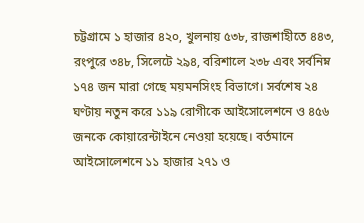চট্টগ্রামে ১ হাজার ৪২০, খুলনায় ৫৩৮, রাজশাহীতে ৪৪৩, রংপুরে ৩৪৮, সিলেটে ২৯৪, বরিশালে ২৩৮ এবং সর্বনিম্ন ১৭৪ জন মারা গেছে ময়মনসিংহ বিভাগে। সর্বশেষ ২৪ ঘণ্টায় নতুন করে ১১৯ রোগীকে আইসোলেশনে ও ৪৫৬ জনকে কোয়ারেন্টাইনে নেওয়া হয়েছে। বর্তমানে আইসোলেশনে ১১ হাজার ২৭১ ও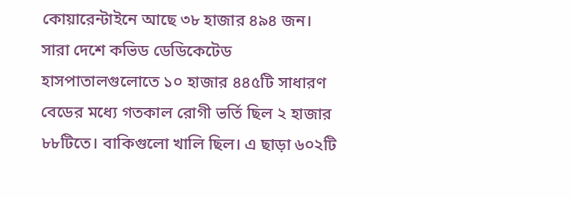কোয়ারেন্টাইনে আছে ৩৮ হাজার ৪৯৪ জন। সারা দেশে কভিড ডেডিকেটেড হাসপাতালগুলোতে ১০ হাজার ৪৪৫টি সাধারণ বেডের মধ্যে গতকাল রোগী ভর্তি ছিল ২ হাজার ৮৮টিতে। বাকিগুলো খালি ছিল। এ ছাড়া ৬০২টি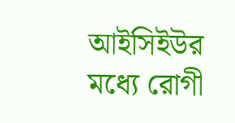আইসিইউর মধ্যে রোগী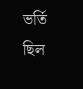ভর্তি ছিল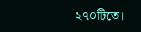২৭০টিতে।